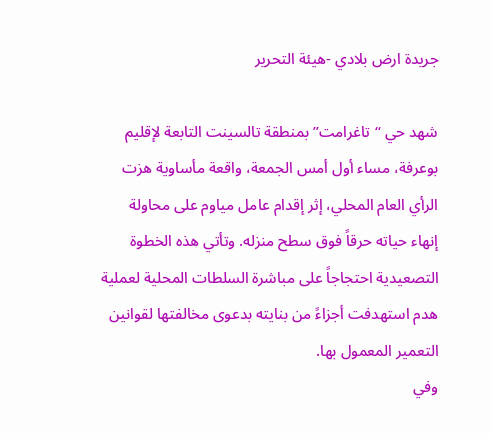جريدة ارض بلادي -هيئة التحرير

شهد حي “تاغرامت” بمنطقة تالسينت التابعة لإقليم بوعرفة، مساء أول أمس الجمعة، واقعة مأساوية هزت الرأي العام المحلي، إثر إقدام عامل مياوم على محاولة إنهاء حياته حرقاً فوق سطح منزله. وتأتي هذه الخطوة التصعيدية احتجاجاً على مباشرة السلطات المحلية لعملية هدم استهدفت أجزاءً من بنايته بدعوى مخالفتها لقوانين التعمير المعمول بها.
وفي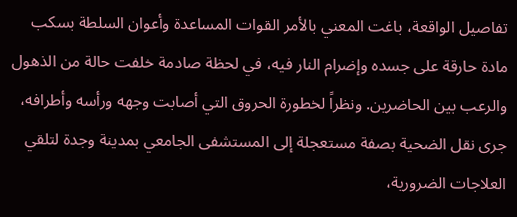تفاصيل الواقعة، باغت المعني بالأمر القوات المساعدة وأعوان السلطة بسكب مادة حارقة على جسده وإضرام النار فيه، في لحظة صادمة خلفت حالة من الذهول والرعب بين الحاضرين. ونظراً لخطورة الحروق التي أصابت وجهه ورأسه وأطرافه، جرى نقل الضحية بصفة مستعجلة إلى المستشفى الجامعي بمدينة وجدة لتلقي العلاجات الضرورية،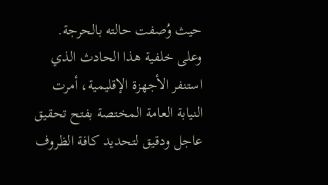حيث وُصفت حالته بالحرجة.
وعلى خلفية هذا الحادث الذي استنفر الأجهزة الإقليمية، أمرت النيابة العامة المختصة بفتح تحقيق عاجل ودقيق لتحديد كافة الظروف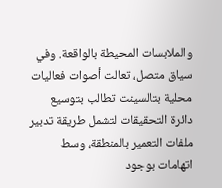والملابسات المحيطة بالواقعة. وفي سياق متصل، تعالت أصوات فعاليات محلية بتالسينت تطالب بتوسيع دائرة التحقيقات لتشمل طريقة تدبير ملفات التعمير بالمنطقة، وسط اتهامات بوجود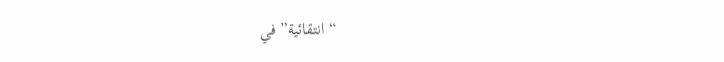“انتقائية” في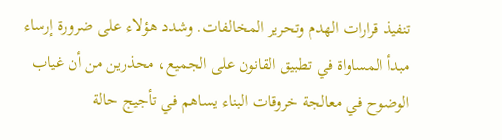تنفيذ قرارات الهدم وتحرير المخالفات. وشدد هؤلاء على ضرورة إرساء مبدأ المساواة في تطبيق القانون على الجميع، محذرين من أن غياب الوضوح في معالجة خروقات البناء يساهم في تأجيج حالة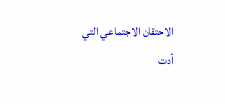الاحتقان الاجتماعي التي أدت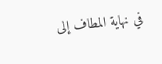في نهاية المطاف إلى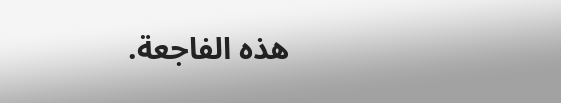هذه الفاجعة.